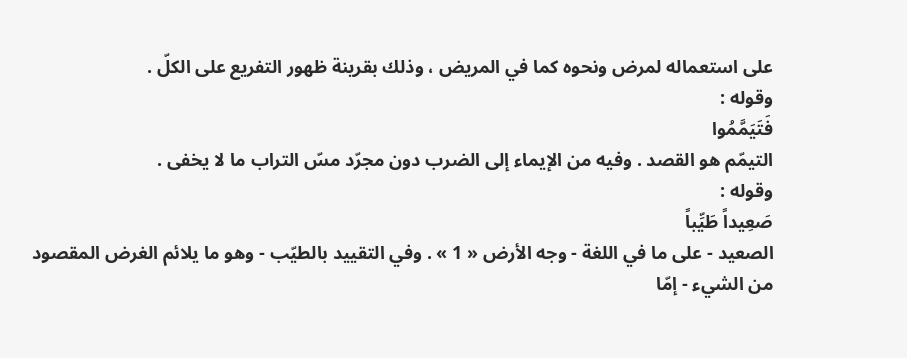على استعماله لمرض ونحوه كما في المريض ، وذلك بقرينة ظهور التفريع على الكلّ .
وقوله :
فَتَيَمَّمُوا
التيمّم هو القصد . وفيه من الإيماء إلى الضرب دون مجرّد مسّ التراب ما لا يخفى .
وقوله :
صَعِيداً طَيِّباً
الصعيد - على ما في اللغة - وجه الأرض « 1 » . وفي التقييد بالطيّب - وهو ما يلائم الغرض المقصود من الشيء - إمّا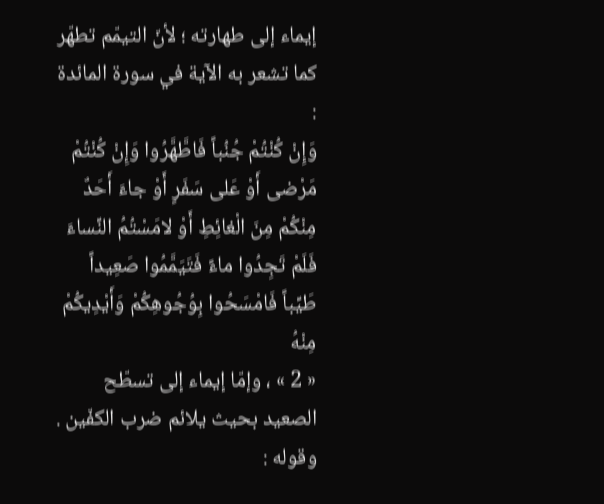إيماء إلى طهارته ؛ لأنّ التيمّم تطهّر كما تشعر به الآية في سورة المائدة :
وَإِنْ كُنْتُمْ جُنُباً فَاطَّهَّرُوا وَإِنْ كُنْتُمْ مَرْضى أَوْ عَلى سَفَرٍ أَوْ جاءَ أَحَدٌ مِنْكُمْ مِنَ الْغائِطِ أَوْ لامَسْتُمُ النِّساءَ فَلَمْ تَجِدُوا ماءً فَتَيَمَّمُوا صَعِيداً طَيِّباً فَامْسَحُوا بِوُجُوهِكُمْ وَأَيْدِيكُمْ مِنْهُ
« 2 » ، وإمّا إيماء إلى تسطّح الصعيد بحيث يلائم ضرب الكفّين .
وقوله :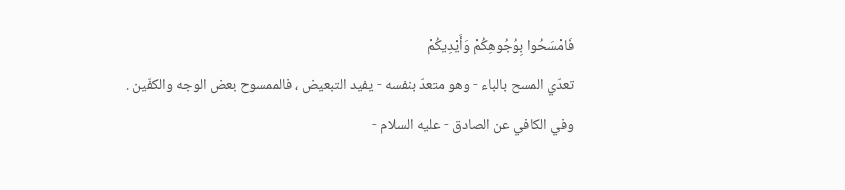فَامْسَحُوا بِوُجُوهِكُمْ وَأَيْدِيكُمْ
تعدّي المسح بالباء - وهو متعدّ بنفسه - يفيد التبعيض ، فالممسوح بعض الوجه والكفّين .
وفي الكافي عن الصادق - عليه السلام -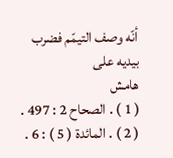أنّه وصف التيمّم فضرب بيديه على
هامش
( 1 ) . الصحاح 2 : 497 .
( 2 ) . المائدة ( 5 ) : 6 .